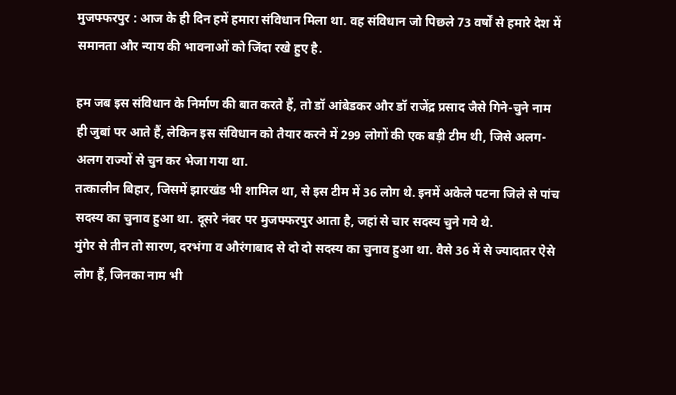मुजफ्फरपुर : आज के ही दिन हमें हमारा संविधान मिला था. वह संविधान जो पिछले 73 वर्षों से हमारे देश में समानता और न्याय की भावनाओं को जिंदा रखे हुए है.

हम जब इस संविधान के निर्माण की बात करते हैं, तो डॉ आंबेडकर और डॉ राजेंद्र प्रसाद जैसे गिने-चुने नाम ही जुबां पर आते हैं, लेकिन इस संविधान को तैयार करने में 299 लोगों की एक बड़ी टीम थी, जिसे अलग-अलग राज्यों से चुन कर भेजा गया था.
तत्कालीन बिहार, जिसमें झारखंड भी शामिल था, से इस टीम में 36 लोग थे. इनमें अकेले पटना जिले से पांच सदस्य का चुनाव हुआ था. दूसरे नंबर पर मुजफ्फरपुर आता है, जहां से चार सदस्य चुने गये थे.
मुंगेर से तीन तो सारण, दरभंगा व औरंगाबाद से दो दो सदस्य का चुनाव हुआ था. वैसे 36 में से ज्यादातर ऐसे लोग हैं, जिनका नाम भी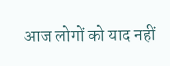आज लोगों को याद नहीं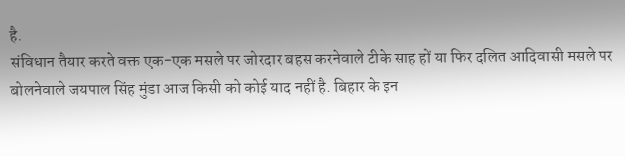है.
संविधान तैयार करते वक्त एक-एक मसले पर जोरदार बहस करनेवाले टीके साह हों या फिर दलित आदिवासी मसले पर बोलनेवाले जयपाल सिंह मुंडा आज किसी को कोई याद नहीं है. बिहार के इन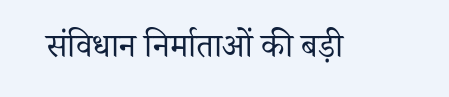संविधान निर्माताओं की बड़ी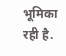भूमिका रही है.